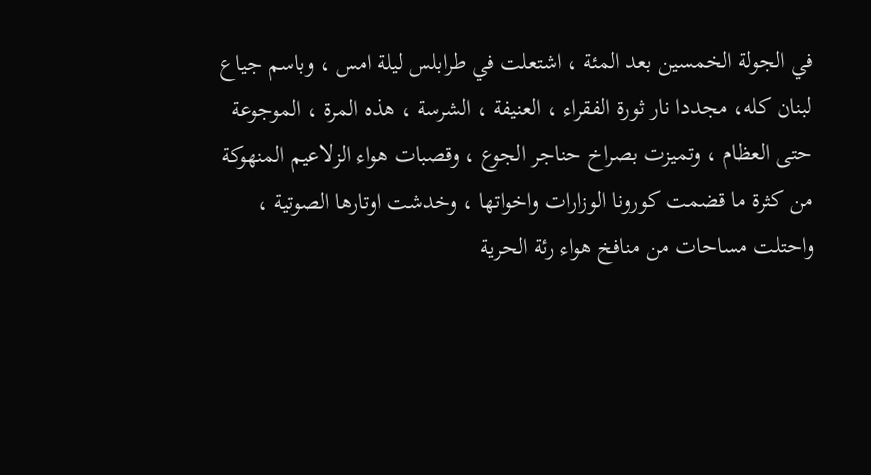في الجولة الخمسين بعد المئة ، اشتعلت في طرابلس ليلة امس ، وباسم جياع لبنان كله، مجددا نار ثورة الفقراء ، العنيفة ، الشرسة ، هذه المرة ، الموجوعة حتى العظام ، وتميزت بصراخ حناجر الجوع ، وقصبات هواء الزلاعيم المنهوكة من كثرة ما قضمت كورونا الوزارات واخواتها ، وخدشت اوتارها الصوتية ، واحتلت مساحات من منافخ هواء رئة الحرية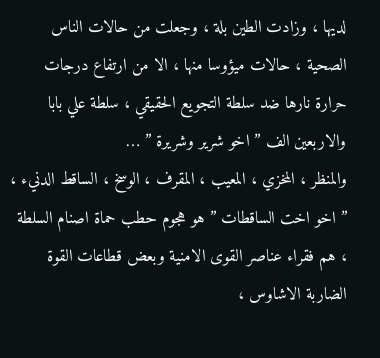لديها ، وزادت الطين بلة ، وجعلت من حالات الناس الصحية ، حالات ميؤوسا منها ، الا من ارتفاع درجات حرارة نارها ضد سلطة التجويع الحقيقي ، سلطة علي بابا والاربعين الف ” اخو شرير وشريرة ” …
والمنظر ، المخزي ، المعيب ، المقرف ، الوسخ ، الساقط الدنيء ، ” اخو اخت الساقطات ” هو هجوم حطب حماة اصنام السلطة ، هم فقراء عناصر القوى الامنية وبعض قطاعات القوة الضاربة الاشاوس ،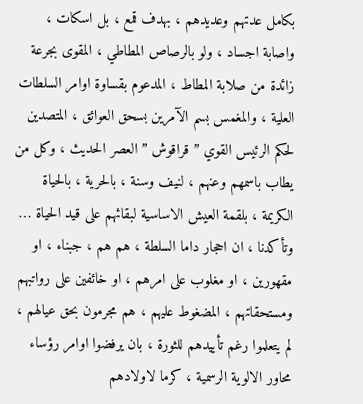بكامل عدتهم وعديدهم ، بهدف قمع ، بل اسكات ، واصابة اجساد ، ولو بالرصاص المطاطي ، المقوى بجرعة زائدة من صلابة المطاط ، المدعوم بقساوة اوامر السلطات العلية ، والمغمس بسم الآمرين بسحق العوائق ، المتصدين لحكم الرئيس القوي ” قراقوش ” العصر الحديث ، وكل من يطاب باسمهم وعنهم ، لنيف وسنة ، بالحرية ، بالحياة الكريمة ، بلقمة العيش الاساسية لبقائهم على قيد الحياة …
وتأكدنا ، ان احجار داما السلطة ، هم هم ، جبناء ، او مقهورين ، او مغلوب على امرهم ، او خائفين على رواتبهم ومستحقاتهم ، المضغوط عليهم ، هم مجرمون بحق عيالهم ، لم يتعلموا رغم تأييدهم للثورة ، بان يرفضوا اوامر رؤساء محاور الالوية الرسمية ، كرما لاولادهم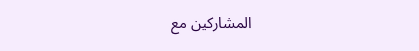المشاركين مع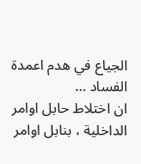الجياع في هدم اعمدة الفساد …
ان اختلاط حابل اوامر الداخلية ، بنابل اوامر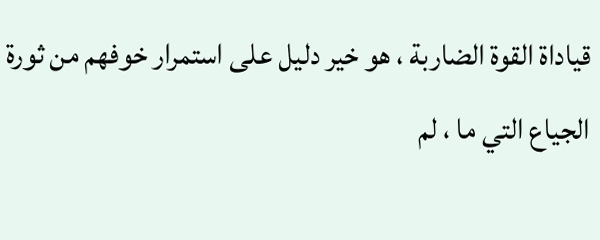قياداة القوة الضاربة ، هو خير دليل على استمرار خوفهم من ثورة الجياع التي ما ، لم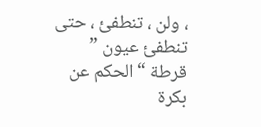، ولن ، تنطفئ ، حتى تنطفئ عيون ” قرطة “الحكم عن بكرة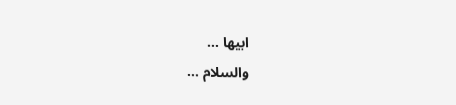ابيها …
والسلام …